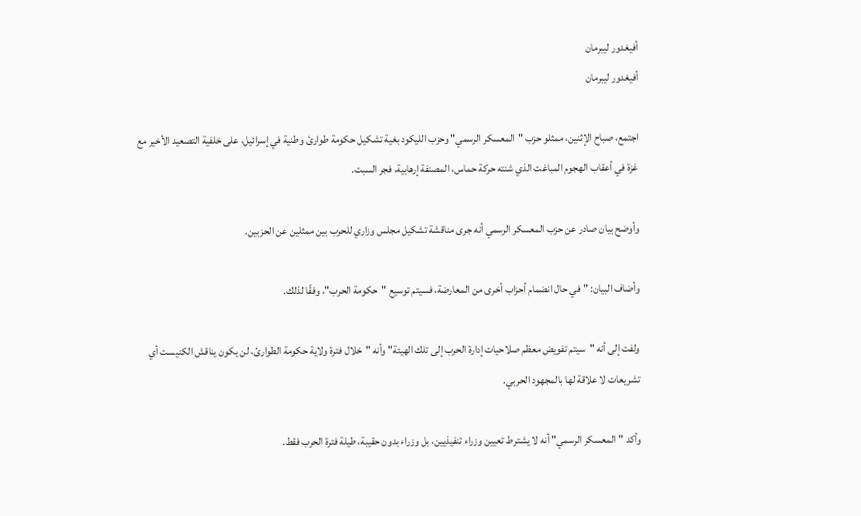أفيغدور ليبرمان
أفيغدور ليبرمان

اجتمع، صباح الإثنين، ممثلو حزب "المعسكر الرسمي" وحزب الليكود بغية تشكيل حكومة طوارئ وطنية في إسرائيل، على خلفية التصعيد الأخير مع غزة في أعقاب الهجوم المباغت الذي شنته حركة حماس، المصنفة إرهابية، فجر السبت.

وأوضح بيان صادر عن حزب المعسكر الرسمي أنه جرى مناقشة تشكيل مجلس وزاري للحرب بين ممثلين عن الحزبين.

وأضاف البيان: "في حال انضمام أحزاب أخرى من المعارضة، فسيتم توسيع "حكومة الحرب"، وفقًا لذلك.

ولفت إلى أنه "سيتم تفويض معظم صلاحيات إدارة الحرب إلى تلك الهيئة" وأنه "خلال فترة ولاية حكومة الطوارئ، لن يكون يناقش الكنيست أي تشريعات لا علاقة لها بالمجهود الحربي.

وأكد "المعسكر الرسمي" أنه لا يشترط تعيين وزراء تنفيذيين، بل وزراء بدون حقيبة، طيلة فترة الحرب فقط.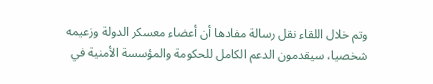وتم خلال اللقاء نقل رسالة مفادها أن أعضاء معسكر الدولة وزعيمه شخصيا، سيقدمون الدعم الكامل للحكومة والمؤسسة الأمنية في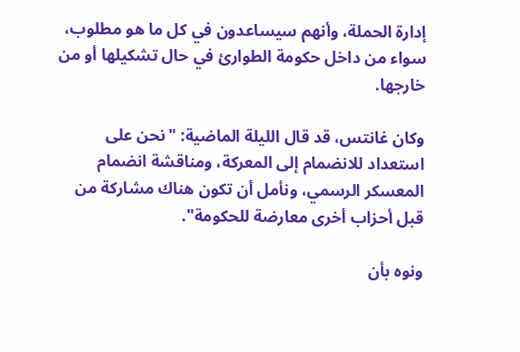إدارة الحملة، وأنهم سيساعدون في كل ما هو مطلوب، سواء من داخل حكومة الطوارئ في حال تشكيلها أو من خارجها.

وكان غانتس، قد قال الليلة الماضية: "نحن على استعداد للانضمام إلى المعركة، ومناقشة انضمام المعسكر الرسمي، ونأمل أن تكون هناك مشاركة من قبل أحزاب أخرى معارضة للحكومة".

ونوه بأن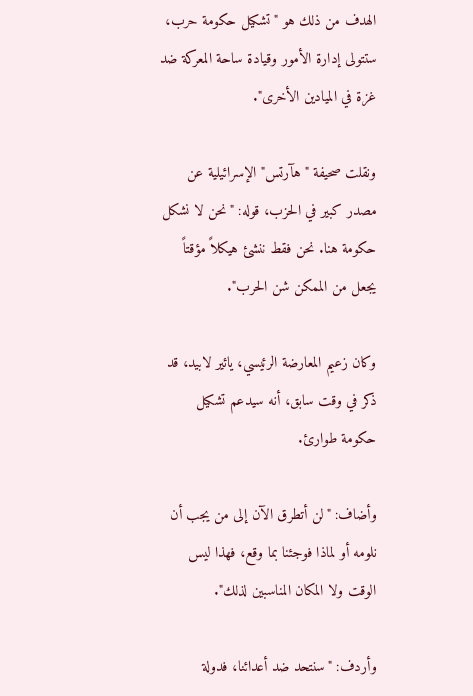الهدف من ذلك هو "تشكيل حكومة حرب، ستتولى إدارة الأمور وقيادة ساحة المعركة ضد غزة في الميادين الأخرى".

ونقلت صحيفة "هآرتس" الإسرائيلية عن مصدر كبير في الحزب، قوله: "نحن لا نشكل حكومة هنا. نحن فقط ننشئ هيكلاً مؤقتاً يجعل من الممكن شن الحرب".

وكان زعيم المعارضة الرئيسي، يائير لابيد، قد ذكر في وقت سابق، أنه سيدعم تشكيل حكومة طوارئ.

وأضاف: "لن أتطرق الآن إلى من يجب أن نلومه أو لماذا فوجئنا بما وقع، فهذا ليس الوقت ولا المكان المناسبين لذلك".

وأردف: "سنتحد ضد أعدائنا، فدولة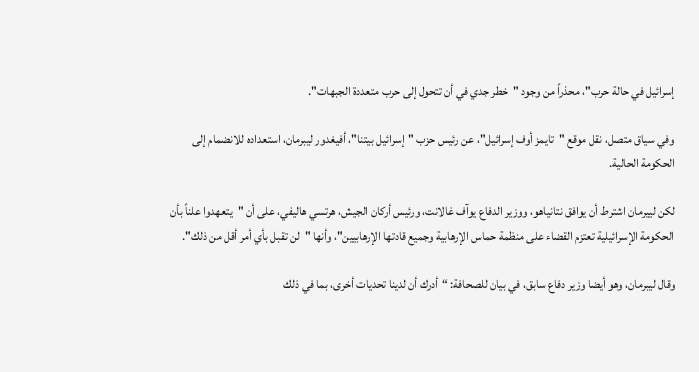إسرائيل في حالة حرب"، محذراً من وجود "خطر جدي في أن تتحول إلى حرب متعددة الجبهات".

وفي سياق متصل، نقل موقع "تايمز أوف إسرائيل"، عن رئيس حزب "إسرائيل بيتنا"، أفيغدور ليبرمان، استعداده للانضمام إلى الحكومة الحالية.

لكن لييرمان اشترط أن يوافق نتانياهو، ووزير الدفاع يوآف غالانت، ورئيس أركان الجيش، هرتسي هاليفي، على أن "يتعهدوا علناً بأن الحكومة الإسرائيلية تعتزم القضاء على منظمة حماس الإرهابية وجميع قادتها الإرهابيين"، وأنها "لن تقبل بأي أمر أقل من ذلك".

وقال ليبرمان، وهو أيضا وزير دفاع سابق، في بيان للصحافة: “أدرك أن لدينا تحديات أخرى، بما في ذلك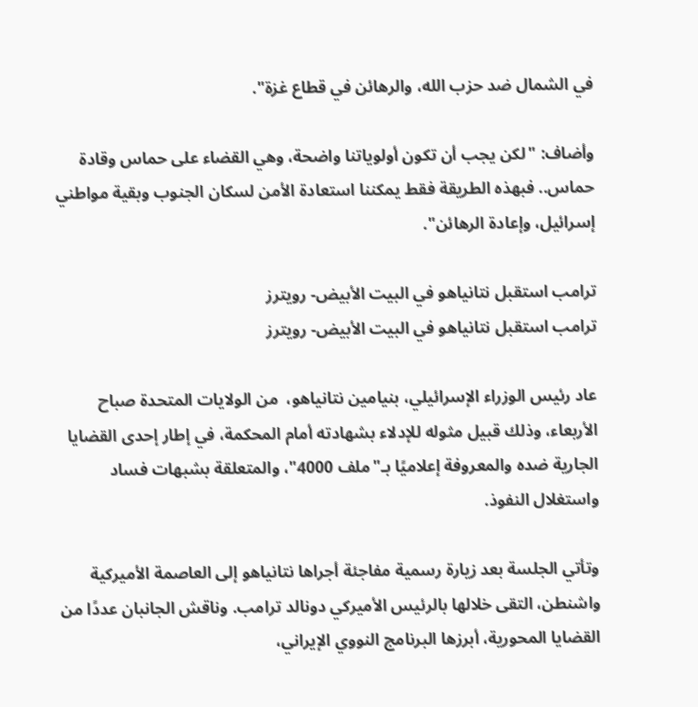في الشمال ضد حزب الله، والرهائن في قطاع غزة".

وأضاف: "لكن يجب أن تكون أولوياتنا واضحة، وهي القضاء على حماس وقادة حماس.. فبهذه الطريقة فقط يمكننا استعادة الأمن لسكان الجنوب وبقية مواطني إسرائيل، وإعادة الرهائن".

ترامب استقبل نتانياهو في البيت الأبيض- رويترز
ترامب استقبل نتانياهو في البيت الأبيض- رويترز

عاد رئيس الوزراء الإسرائيلي، بنيامين نتانياهو،  من الولايات المتحدة صباح الأربعاء، وذلك قبيل مثوله للإدلاء بشهادته أمام المحكمة، في إطار إحدى القضايا الجارية ضده والمعروفة إعلاميًا بـ"ملف 4000"، والمتعلقة بشبهات فساد واستغلال النفوذ.

وتأتي الجلسة بعد زيارة رسمية مفاجئة أجراها نتانياهو إلى العاصمة الأميركية واشنطن، التقى خلالها بالرئيس الأميركي دونالد ترامب. وناقش الجانبان عددًا من القضايا المحورية، أبرزها البرنامج النووي الإيراني،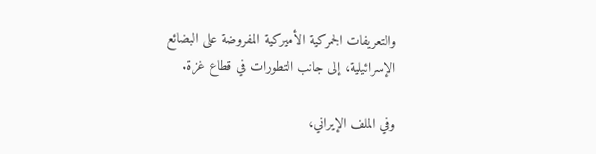والتعريفات الجمركية الأميركية المفروضة على البضائع الإسرائيلية، إلى جانب التطورات في قطاع غزة.

وفي الملف الإيراني،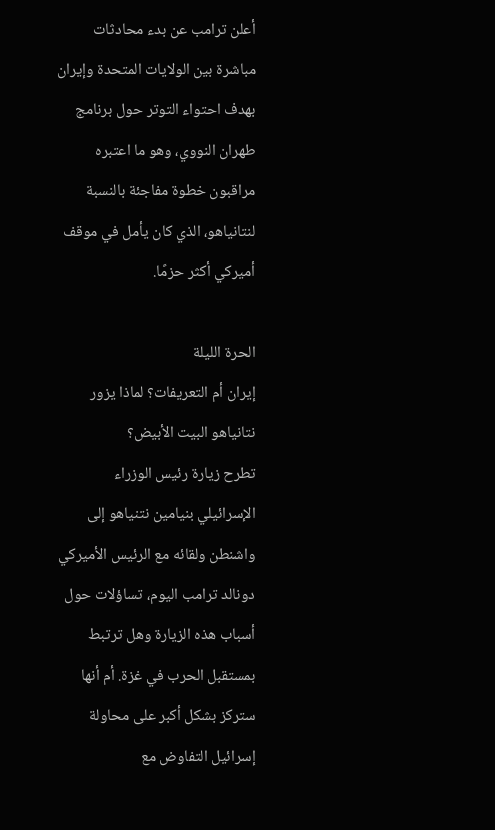أعلن ترامب عن بدء محادثات مباشرة بين الولايات المتحدة وإيران بهدف احتواء التوتر حول برنامج طهران النووي، وهو ما اعتبره مراقبون خطوة مفاجئة بالنسبة لنتانياهو، الذي كان يأمل في موقف أميركي أكثر حزمًا.

الحرة الليلة
إيران أم التعريفات؟ لماذا يزور نتانياهو البيت الأبيض؟
تطرح زيارة رئيس الوزراء الإسرائيلي بنيامين نتنياهو إلى واشنطن ولقائه مع الرئيس الأميركي دونالد ترامب اليوم، تساؤلات حول أسباب هذه الزيارة وهل ترتبط بمستقبل الحرب في غزة. أم أنها ستركز بشكل أكبر على محاولة إسرائيل التفاوض مع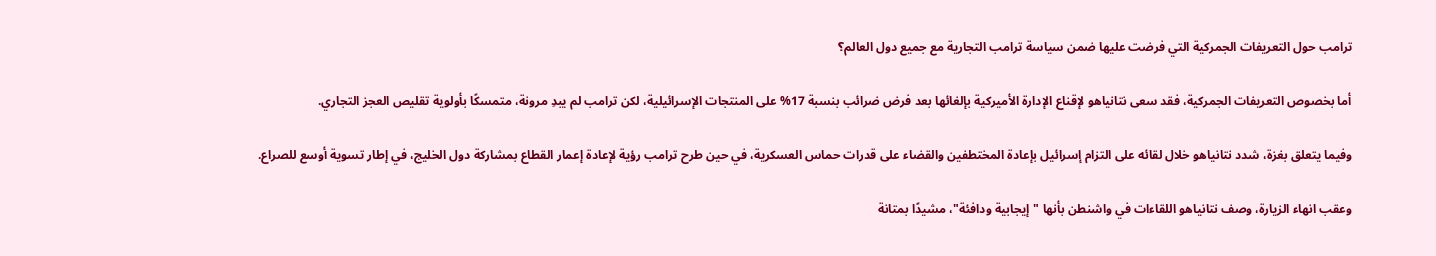ترامب حول التعريفات الجمركية التي فرضت عليها ضمن سياسة ترامب التجارية مع جميع دول العالم؟

أما بخصوص التعريفات الجمركية، فقد سعى نتانياهو لإقناع الإدارة الأميركية بإلغائها بعد فرض ضرائب بنسبة 17% على المنتجات الإسرائيلية، لكن ترامب لم يبدِ مرونة، متمسكًا بأولوية تقليص العجز التجاري.

وفيما يتعلق بغزة، شدد نتانياهو خلال لقائه على التزام إسرائيل بإعادة المختطفين والقضاء على قدرات حماس العسكرية، في حين طرح ترامب رؤية لإعادة إعمار القطاع بمشاركة دول الخليج، في إطار تسوية أوسع للصراع.

وعقب انهاء الزيارة، وصف نتانياهو اللقاءات في واشنطن بأنها "إيجابية ودافئة"، مشيدًا بمتانة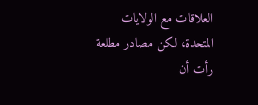العلاقات مع الولايات المتحدة، لكن مصادر مطلعة رأت أن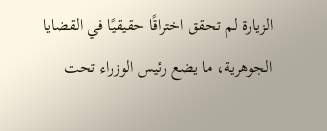الزيارة لم تحقق اختراقًا حقيقيًا في القضايا الجوهرية، ما يضع رئيس الوزراء تحت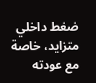ضغط داخلي متزايد، خاصة مع عودته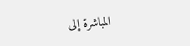المباشرة إلى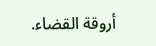أروقة القضاء.